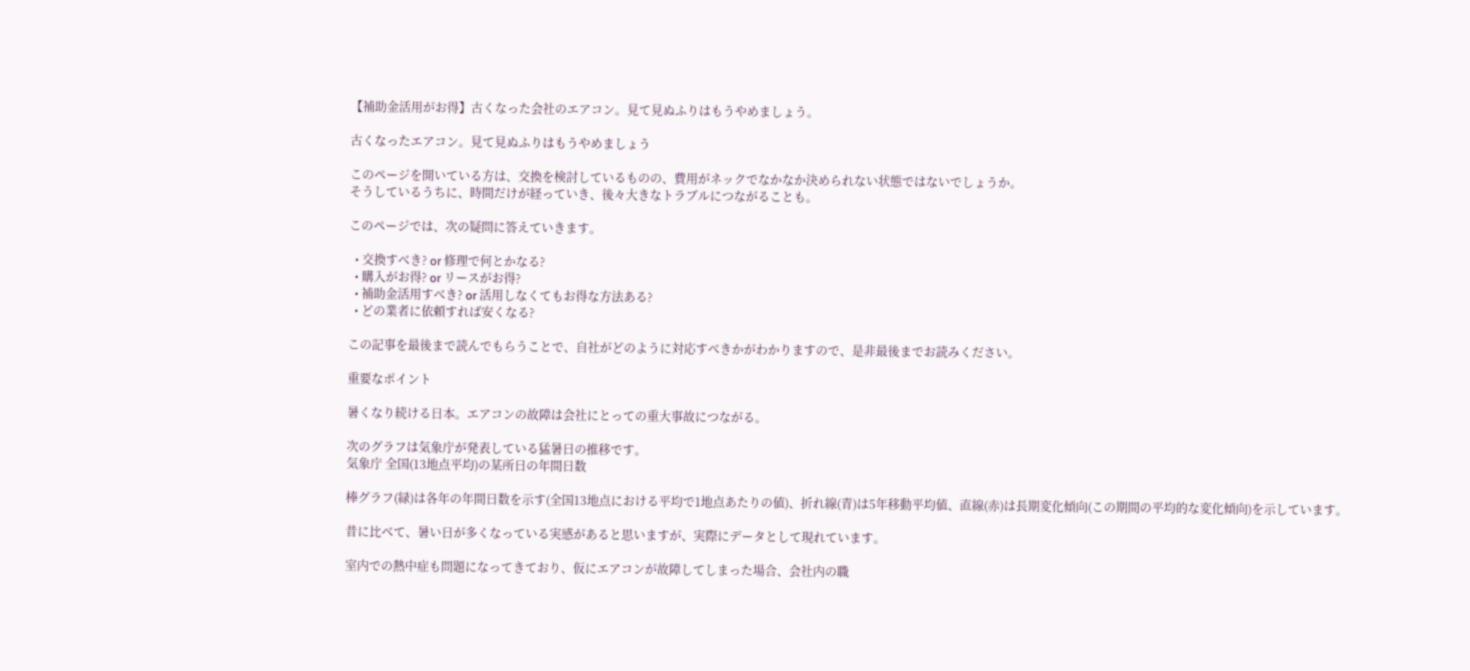【補助金活用がお得】古くなった会社のエアコン。見て見ぬふりはもうやめましょう。

古くなったエアコン。見て見ぬふりはもうやめましょう

このページを開いている方は、交換を検討しているものの、費用がネックでなかなか決められない状態ではないでしょうか。
そうしているうちに、時間だけが経っていき、後々大きなトラブルにつながることも。

このページでは、次の疑問に答えていきます。

  • 交換すべき? or 修理で何とかなる?
  • 購入がお得? or リースがお得?
  • 補助金活用すべき? or 活用しなくてもお得な方法ある?
  • どの業者に依頼すれば安くなる?

この記事を最後まで読んでもらうことで、自社がどのように対応すべきかがわかりますので、是非最後までお読みください。

重要なポイント

暑くなり続ける日本。エアコンの故障は会社にとっての重大事故につながる。

次のグラフは気象庁が発表している猛暑日の推移です。
気象庁 全国(13地点平均)の某所日の年間日数

棒グラフ(緑)は各年の年間日数を示す(全国13地点における平均で1地点あたりの値)、折れ線(青)は5年移動平均値、直線(赤)は長期変化傾向(この期間の平均的な変化傾向)を示しています。

昔に比べて、暑い日が多くなっている実感があると思いますが、実際にデータとして現れています。

室内での熱中症も問題になってきており、仮にエアコンが故障してしまった場合、会社内の職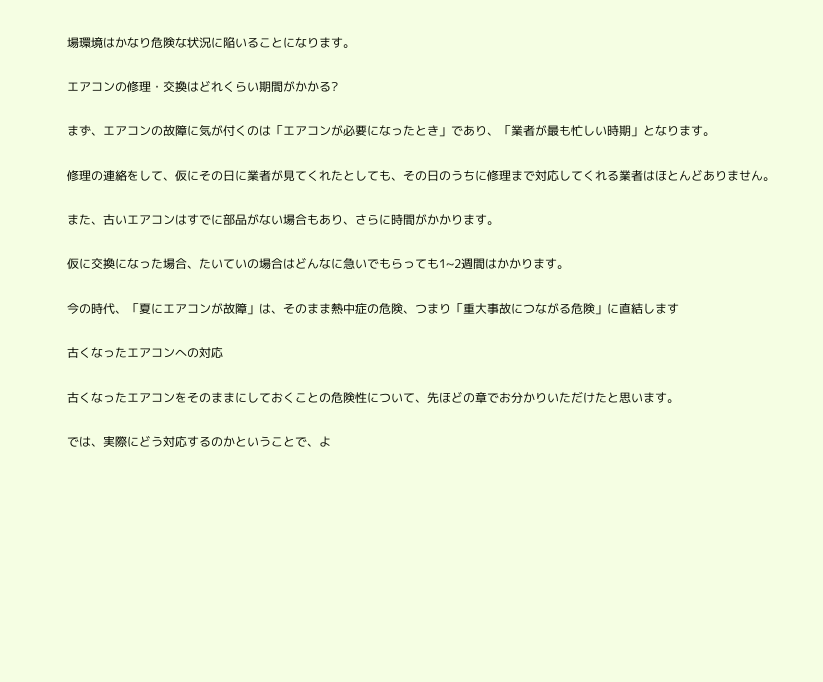場環境はかなり危険な状況に陥いることになります。

エアコンの修理・交換はどれくらい期間がかかる?

まず、エアコンの故障に気が付くのは「エアコンが必要になったとき」であり、「業者が最も忙しい時期」となります。

修理の連絡をして、仮にその日に業者が見てくれたとしても、その日のうちに修理まで対応してくれる業者はほとんどありません。

また、古いエアコンはすでに部品がない場合もあり、さらに時間がかかります。

仮に交換になった場合、たいていの場合はどんなに急いでもらっても1~2週間はかかります。

今の時代、「夏にエアコンが故障」は、そのまま熱中症の危険、つまり「重大事故につながる危険」に直結します

古くなったエアコンへの対応

古くなったエアコンをそのままにしておくことの危険性について、先ほどの章でお分かりいただけたと思います。

では、実際にどう対応するのかということで、よ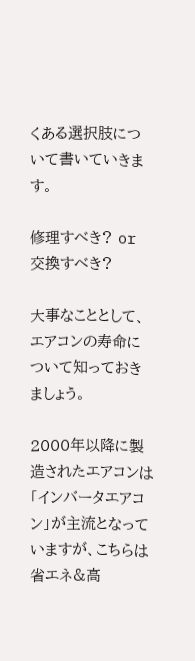くある選択肢について書いていきます。

修理すべき? or 交換すべき?

大事なこととして、エアコンの寿命について知っておきましょう。

2000年以降に製造されたエアコンは「インバータエアコン」が主流となっていますが、こちらは省エネ&高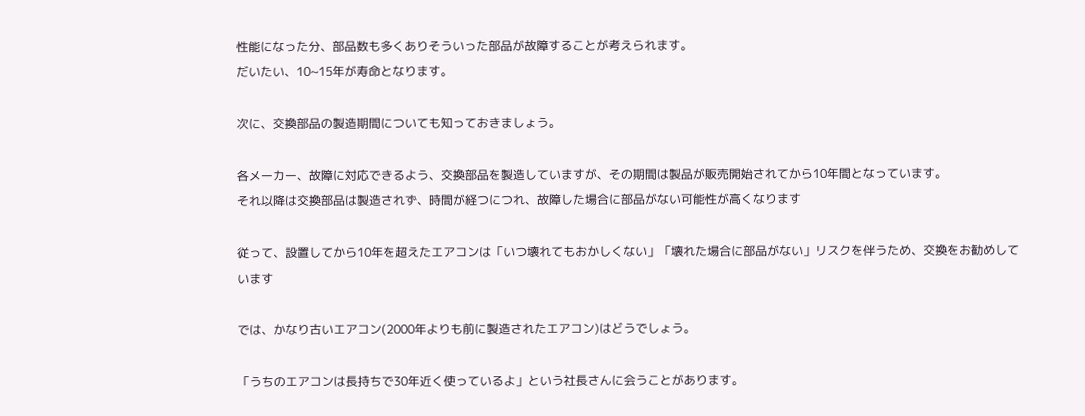性能になった分、部品数も多くありそういった部品が故障することが考えられます。
だいたい、10~15年が寿命となります。

次に、交換部品の製造期間についても知っておきましょう。

各メーカー、故障に対応できるよう、交換部品を製造していますが、その期間は製品が販売開始されてから10年間となっています。
それ以降は交換部品は製造されず、時間が経つにつれ、故障した場合に部品がない可能性が高くなります

従って、設置してから10年を超えたエアコンは「いつ壊れてもおかしくない」「壊れた場合に部品がない」リスクを伴うため、交換をお勧めしています

では、かなり古いエアコン(2000年よりも前に製造されたエアコン)はどうでしょう。

「うちのエアコンは長持ちで30年近く使っているよ」という社長さんに会うことがあります。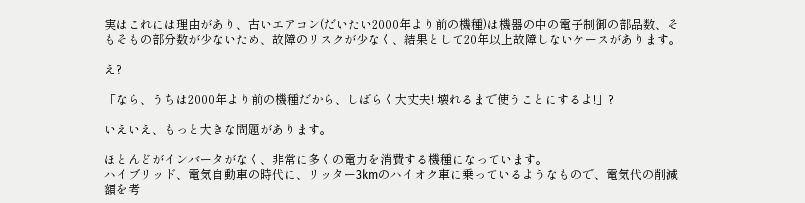実はこれには理由があり、古いエアコン(だいたい2000年より前の機種)は機器の中の電子制御の部品数、そもそもの部分数が少ないため、故障のリスクが少なく、結果として20年以上故障しないケースがあります。

え?

「なら、うちは2000年より前の機種だから、しばらく大丈夫! 壊れるまで使うことにするよ!」?

いえいえ、もっと大きな問題があります。

ほとんどがインバータがなく、非常に多くの電力を消費する機種になっています。
ハイブリッド、電気自動車の時代に、リッター3kmのハイオク車に乗っているようなもので、電気代の削減額を考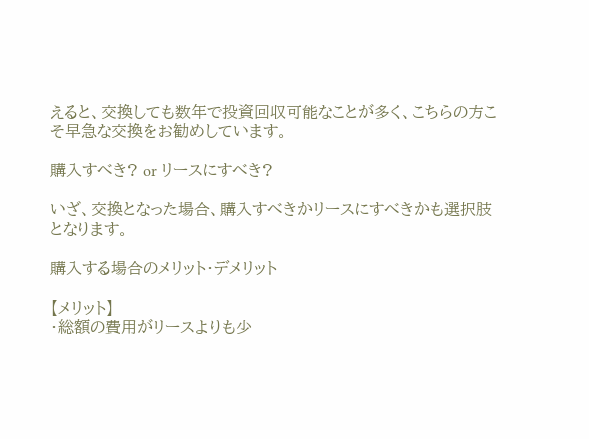えると、交換しても数年で投資回収可能なことが多く、こちらの方こそ早急な交換をお勧めしています。

購入すべき? or リースにすべき?

いざ、交換となった場合、購入すべきかリースにすべきかも選択肢となります。

購入する場合のメリット・デメリット

【メリット】
・総額の費用がリースよりも少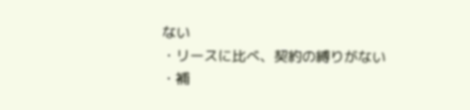ない
・リースに比べ、契約の縛りがない
・補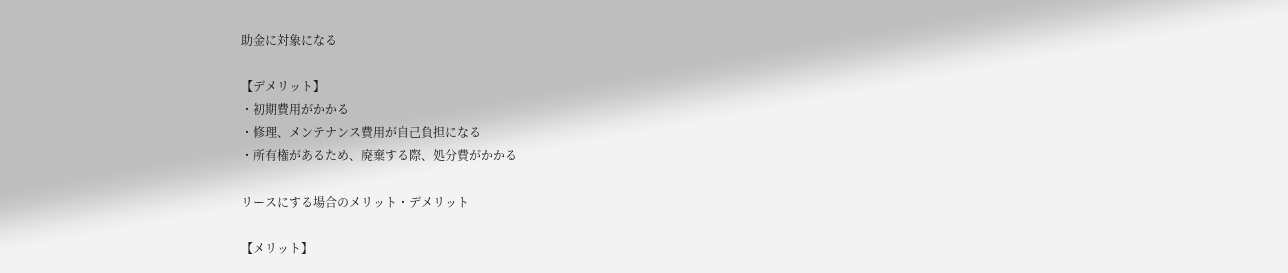助金に対象になる

【デメリット】
・初期費用がかかる
・修理、メンテナンス費用が自己負担になる
・所有権があるため、廃棄する際、処分費がかかる

リースにする場合のメリット・デメリット

【メリット】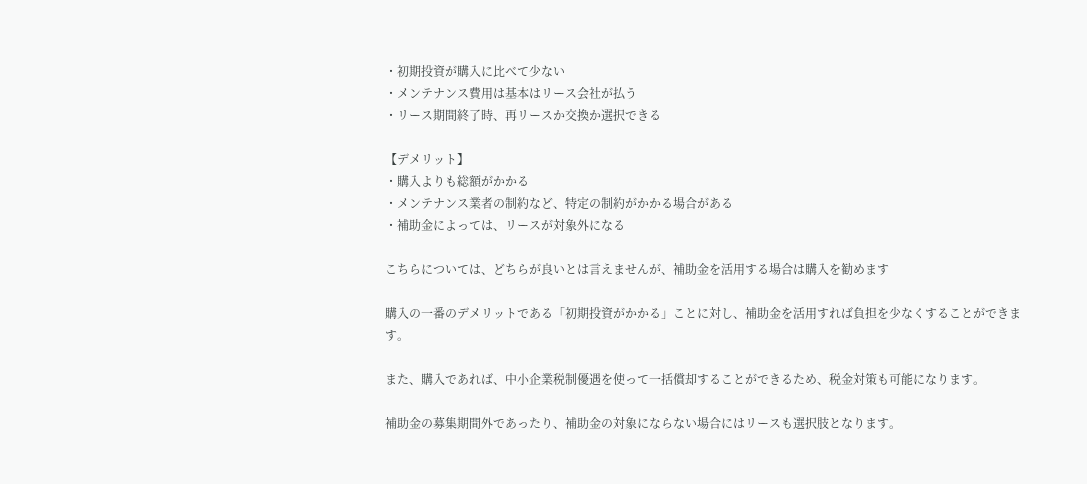・初期投資が購入に比べて少ない
・メンテナンス費用は基本はリース会社が払う
・リース期間終了時、再リースか交換か選択できる

【デメリット】
・購入よりも総額がかかる
・メンテナンス業者の制約など、特定の制約がかかる場合がある
・補助金によっては、リースが対象外になる

こちらについては、どちらが良いとは言えませんが、補助金を活用する場合は購入を勧めます

購入の一番のデメリットである「初期投資がかかる」ことに対し、補助金を活用すれば負担を少なくすることができます。

また、購入であれば、中小企業税制優遇を使って一括償却することができるため、税金対策も可能になります。

補助金の募集期間外であったり、補助金の対象にならない場合にはリースも選択肢となります。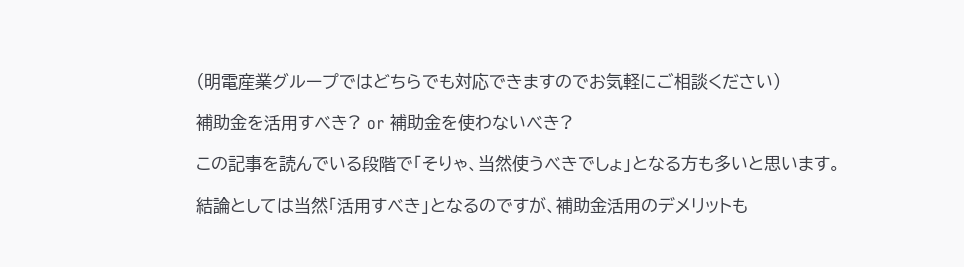(明電産業グループではどちらでも対応できますのでお気軽にご相談ください)

補助金を活用すべき? or 補助金を使わないべき?

この記事を読んでいる段階で「そりゃ、当然使うべきでしょ」となる方も多いと思います。

結論としては当然「活用すべき」となるのですが、補助金活用のデメリットも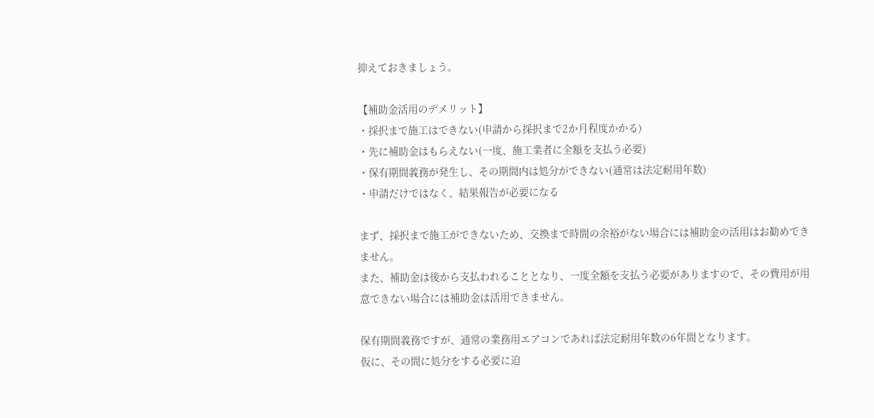抑えておきましょう。

【補助金活用のデメリット】
・採択まで施工はできない(申請から採択まで2か月程度かかる)
・先に補助金はもらえない(一度、施工業者に全額を支払う必要)
・保有期間義務が発生し、その期間内は処分ができない(通常は法定耐用年数)
・申請だけではなく、結果報告が必要になる

まず、採択まで施工ができないため、交換まで時間の余裕がない場合には補助金の活用はお勧めできません。
また、補助金は後から支払われることとなり、一度全額を支払う必要がありますので、その費用が用意できない場合には補助金は活用できません。

保有期間義務ですが、通常の業務用エアコンであれば法定耐用年数の6年間となります。
仮に、その間に処分をする必要に迫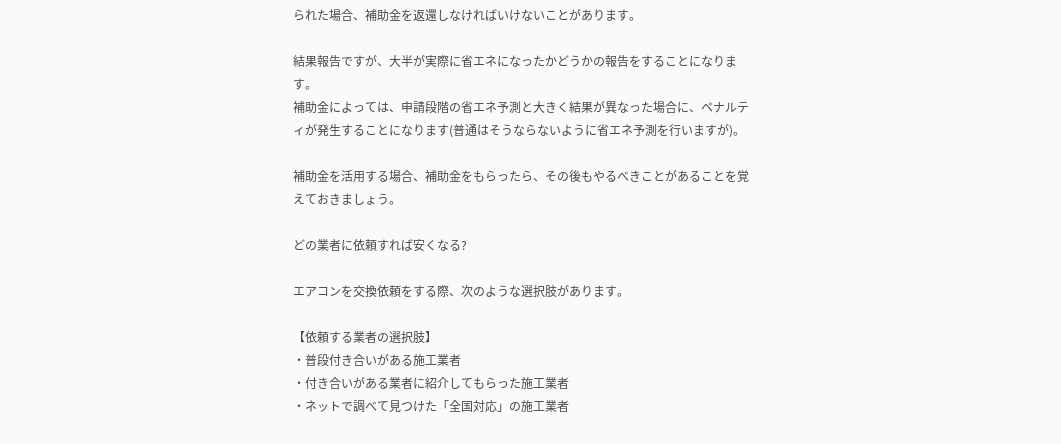られた場合、補助金を返還しなければいけないことがあります。

結果報告ですが、大半が実際に省エネになったかどうかの報告をすることになります。
補助金によっては、申請段階の省エネ予測と大きく結果が異なった場合に、ペナルティが発生することになります(普通はそうならないように省エネ予測を行いますが)。

補助金を活用する場合、補助金をもらったら、その後もやるべきことがあることを覚えておきましょう。

どの業者に依頼すれば安くなる?

エアコンを交換依頼をする際、次のような選択肢があります。

【依頼する業者の選択肢】
・普段付き合いがある施工業者
・付き合いがある業者に紹介してもらった施工業者
・ネットで調べて見つけた「全国対応」の施工業者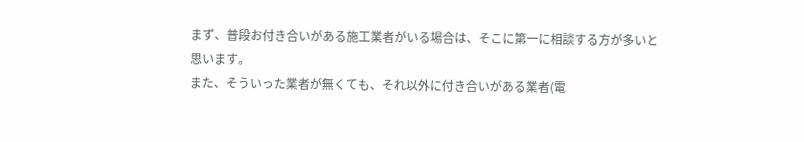まず、普段お付き合いがある施工業者がいる場合は、そこに第一に相談する方が多いと思います。
また、そういった業者が無くても、それ以外に付き合いがある業者(電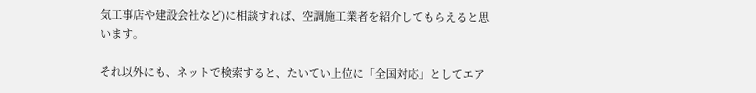気工事店や建設会社など)に相談すれば、空調施工業者を紹介してもらえると思います。

それ以外にも、ネットで検索すると、たいてい上位に「全国対応」としてエア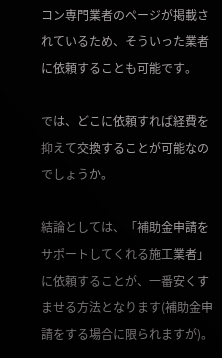コン専門業者のページが掲載されているため、そういった業者に依頼することも可能です。

では、どこに依頼すれば経費を抑えて交換することが可能なのでしょうか。

結論としては、「補助金申請をサポートしてくれる施工業者」に依頼することが、一番安くすませる方法となります(補助金申請をする場合に限られますが)。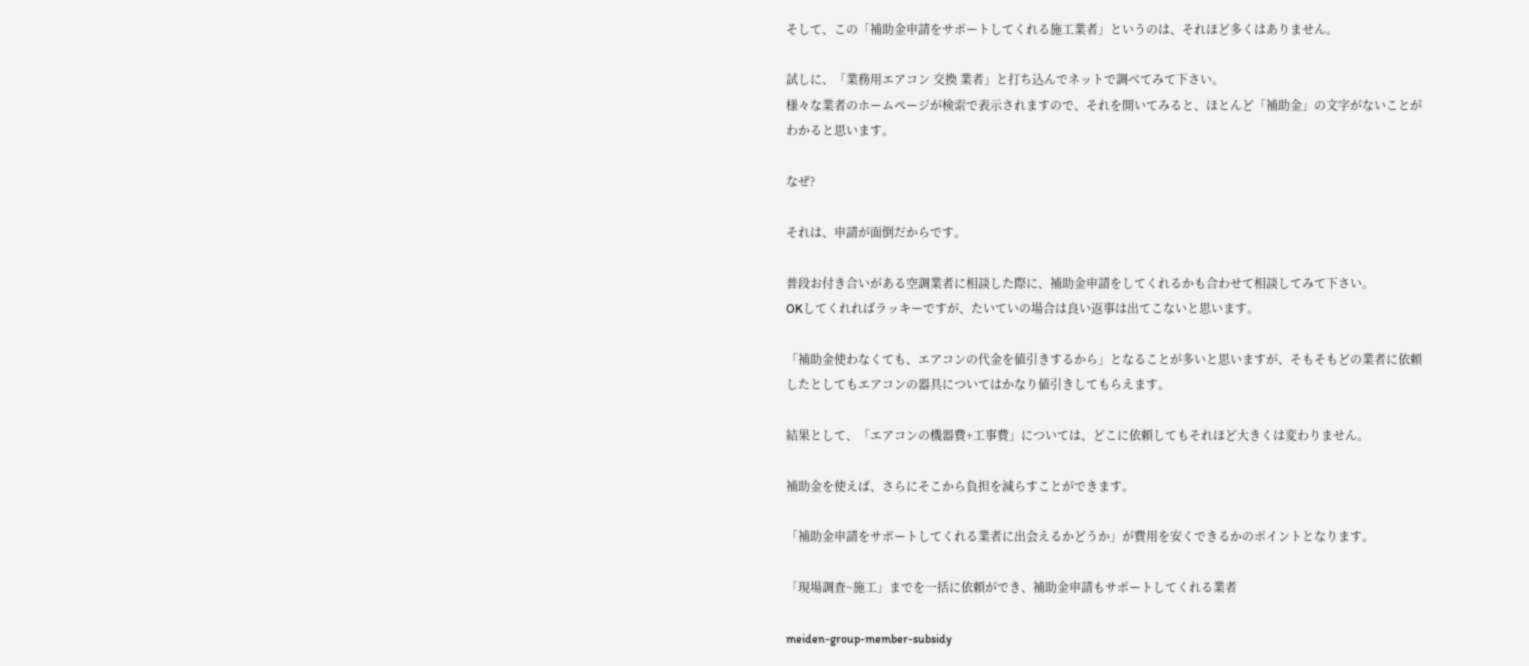そして、この「補助金申請をサポートしてくれる施工業者」というのは、それほど多くはありません。

試しに、「業務用エアコン 交換 業者」と打ち込んでネットで調べてみて下さい。
様々な業者のホームページが検索で表示されますので、それを開いてみると、ほとんど「補助金」の文字がないことがわかると思います。

なぜ?

それは、申請が面倒だからです。

普段お付き合いがある空調業者に相談した際に、補助金申請をしてくれるかも合わせて相談してみて下さい。
OKしてくれればラッキーですが、たいていの場合は良い返事は出てこないと思います。

「補助金使わなくても、エアコンの代金を値引きするから」となることが多いと思いますが、そもそもどの業者に依頼したとしてもエアコンの器具についてはかなり値引きしてもらえます。

結果として、「エアコンの機器費+工事費」については、どこに依頼してもそれほど大きくは変わりません。

補助金を使えば、さらにそこから負担を減らすことができます。

「補助金申請をサポートしてくれる業者に出会えるかどうか」が費用を安くできるかのポイントとなります。

「現場調査~施工」までを一括に依頼ができ、補助金申請もサポートしてくれる業者

meiden-group-member-subsidy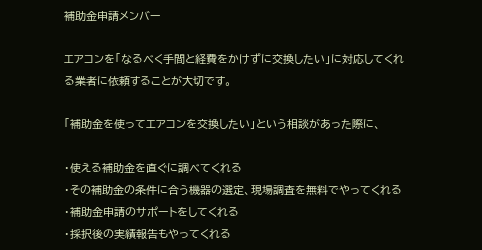補助金申請メンバー

エアコンを「なるべく手間と経費をかけずに交換したい」に対応してくれる業者に依頼することが大切です。

「補助金を使ってエアコンを交換したい」という相談があった際に、

・使える補助金を直ぐに調べてくれる
・その補助金の条件に合う機器の選定、現場調査を無料でやってくれる
・補助金申請のサポートをしてくれる
・採択後の実績報告もやってくれる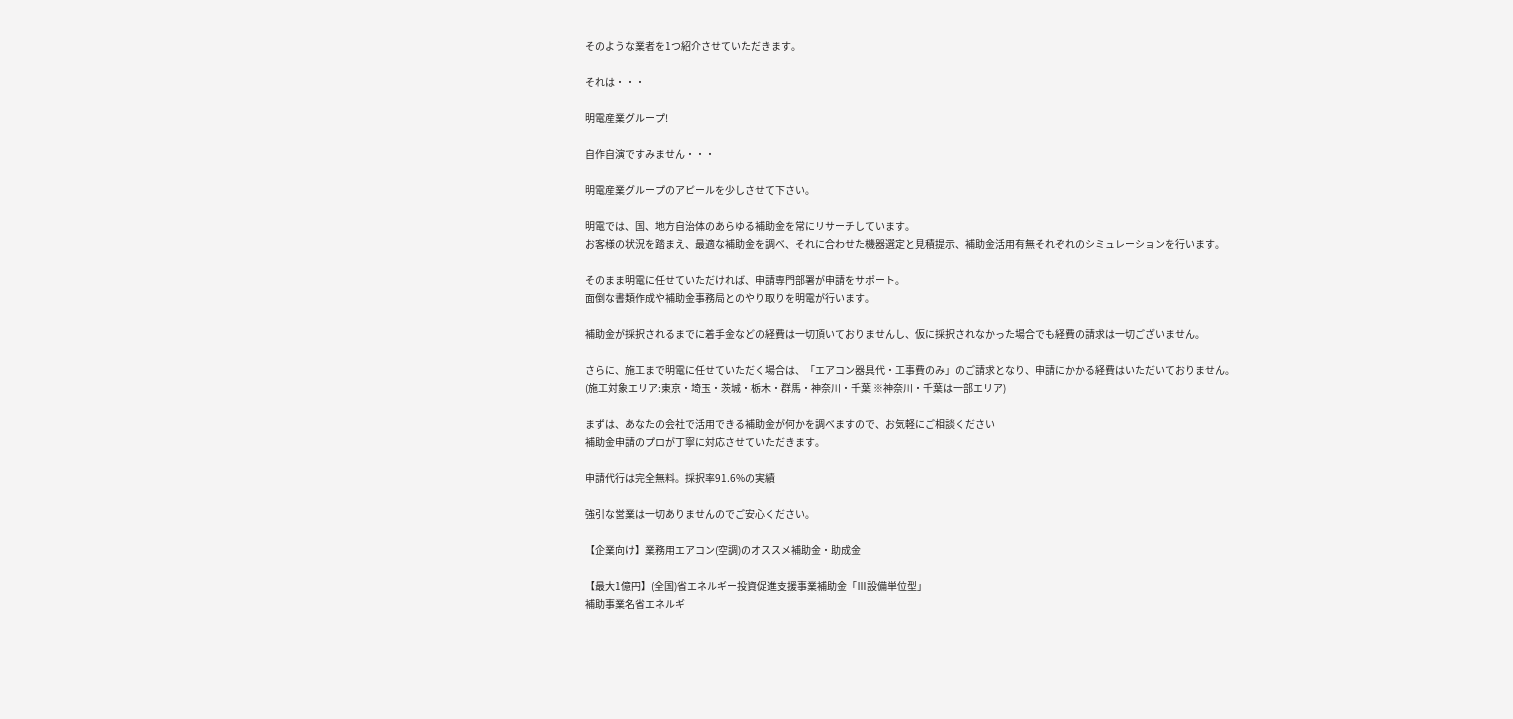そのような業者を1つ紹介させていただきます。

それは・・・

明電産業グループ!

自作自演ですみません・・・

明電産業グループのアピールを少しさせて下さい。

明電では、国、地方自治体のあらゆる補助金を常にリサーチしています。
お客様の状況を踏まえ、最適な補助金を調べ、それに合わせた機器選定と見積提示、補助金活用有無それぞれのシミュレーションを行います。

そのまま明電に任せていただければ、申請専門部署が申請をサポート。
面倒な書類作成や補助金事務局とのやり取りを明電が行います。

補助金が採択されるまでに着手金などの経費は一切頂いておりませんし、仮に採択されなかった場合でも経費の請求は一切ございません。

さらに、施工まで明電に任せていただく場合は、「エアコン器具代・工事費のみ」のご請求となり、申請にかかる経費はいただいておりません。
(施工対象エリア:東京・埼玉・茨城・栃木・群馬・神奈川・千葉 ※神奈川・千葉は一部エリア)

まずは、あなたの会社で活用できる補助金が何かを調べますので、お気軽にご相談ください
補助金申請のプロが丁寧に対応させていただきます。

申請代行は完全無料。採択率91.6%の実績

強引な営業は一切ありませんのでご安心ください。

【企業向け】業務用エアコン(空調)のオススメ補助金・助成金

【最大1億円】(全国)省エネルギー投資促進支援事業補助金「Ⅲ設備単位型」
補助事業名省エネルギ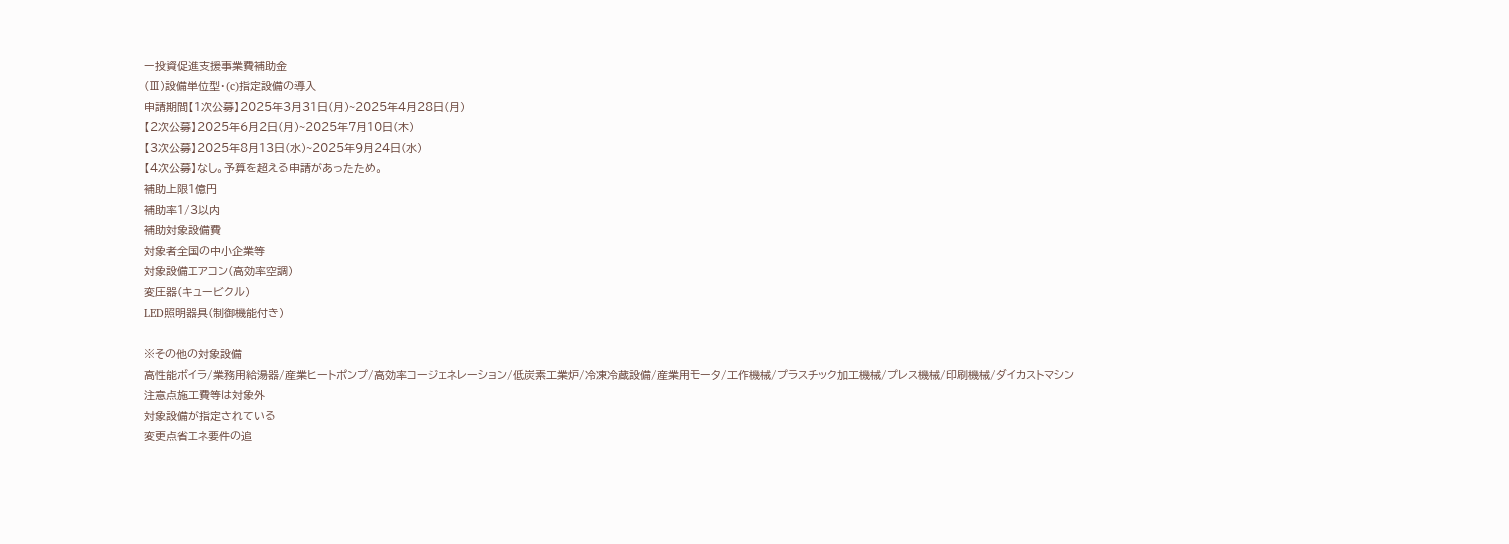ー投資促進支援事業費補助金
(Ⅲ)設備単位型・(c)指定設備の導入
申請期間【1次公募】2025年3月31日(月)~2025年4月28日(月)
【2次公募】2025年6月2日(月)~2025年7月10日(木)
【3次公募】2025年8月13日(水)~2025年9月24日(水)
【4次公募】なし。予算を超える申請があったため。
補助上限1億円
補助率1/3以内
補助対象設備費
対象者全国の中小企業等
対象設備エアコン(高効率空調)
変圧器(キュービクル)
LED照明器具(制御機能付き)

※その他の対象設備
高性能ボイラ/業務用給湯器/産業ヒートポンプ/高効率コージェネレーション/低炭素工業炉/冷凍冷蔵設備/産業用モータ/工作機械/プラスチック加工機械/プレス機械/印刷機械/ダイカストマシン
注意点施工費等は対象外
対象設備が指定されている
変更点省エネ要件の追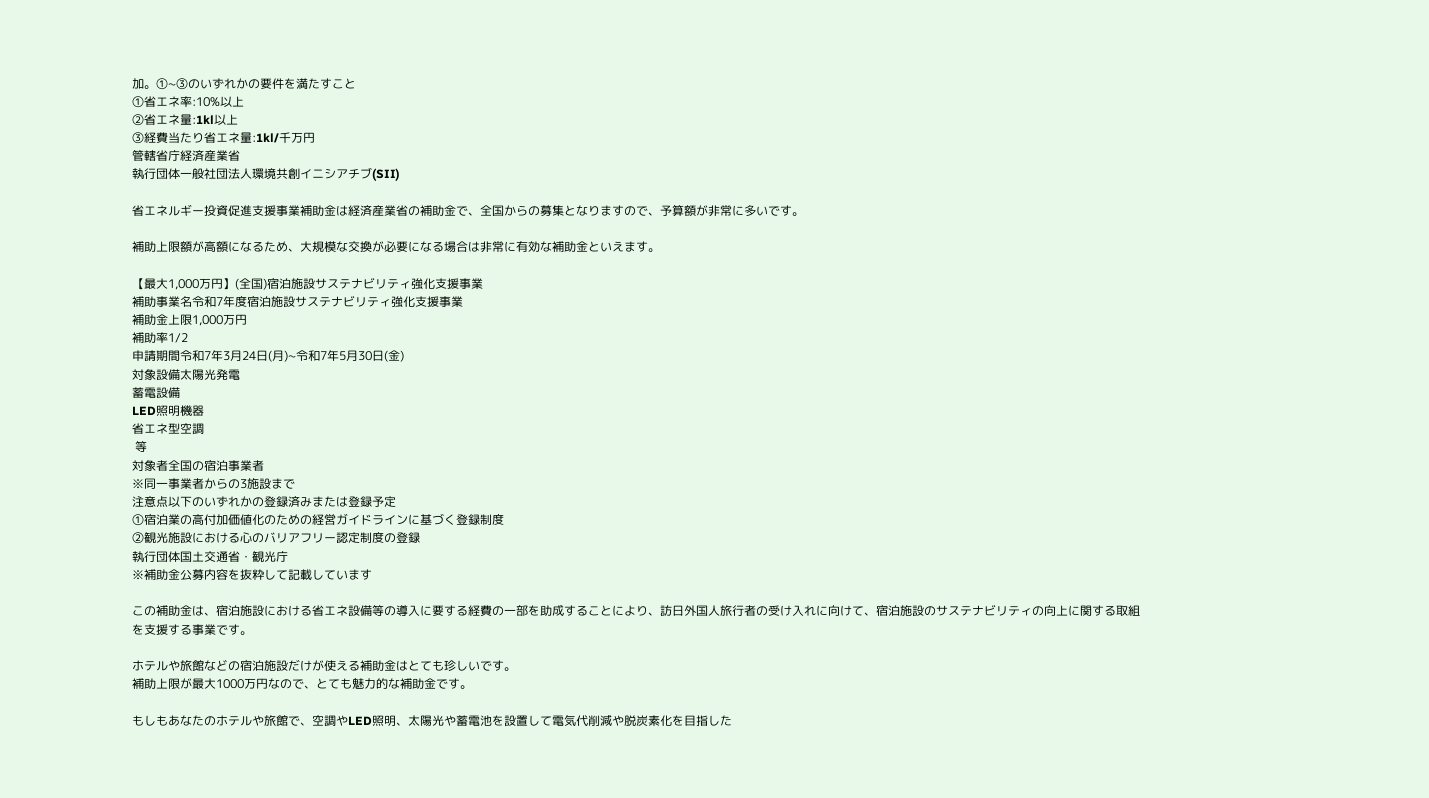加。①~③のいずれかの要件を満たすこと
①省エネ率:10%以上
②省エネ量:1kl以上
③経費当たり省エネ量:1kl/千万円
管轄省庁経済産業省
執行団体一般社団法人環境共創イニシアチブ(SII)

省エネルギー投資促進支援事業補助金は経済産業省の補助金で、全国からの募集となりますので、予算額が非常に多いです。

補助上限額が高額になるため、大規模な交換が必要になる場合は非常に有効な補助金といえます。

【最大1,000万円】(全国)宿泊施設サステナビリティ強化支援事業
補助事業名令和7年度宿泊施設サステナビリティ強化支援事業
補助金上限1,000万円
補助率1/2
申請期間令和7年3月24日(月)~令和7年5月30日(金)
対象設備太陽光発電
蓄電設備
LED照明機器
省エネ型空調
 等
対象者全国の宿泊事業者
※同一事業者からの3施設まで
注意点以下のいずれかの登録済みまたは登録予定
①宿泊業の高付加価値化のための経営ガイドラインに基づく登録制度
②観光施設における心のバリアフリー認定制度の登録
執行団体国土交通省・観光庁
※補助金公募内容を抜粋して記載しています

この補助金は、宿泊施設における省エネ設備等の導入に要する経費の一部を助成することにより、訪日外国人旅行者の受け入れに向けて、宿泊施設のサステナビリティの向上に関する取組を支援する事業です。

ホテルや旅館などの宿泊施設だけが使える補助金はとても珍しいです。
補助上限が最大1000万円なので、とても魅力的な補助金です。

もしもあなたのホテルや旅館で、空調やLED照明、太陽光や蓄電池を設置して電気代削減や脱炭素化を目指した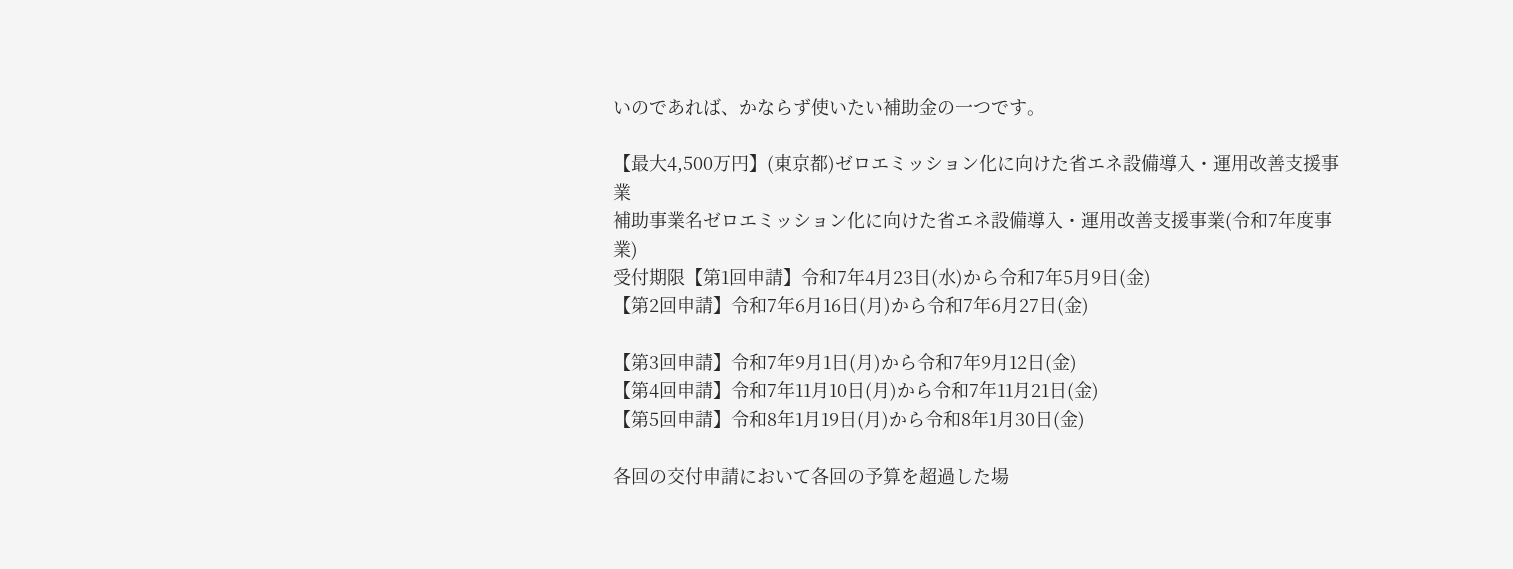いのであれば、かならず使いたい補助金の一つです。

【最大4,500万円】(東京都)ゼロエミッション化に向けた省エネ設備導入・運用改善支援事業
補助事業名ゼロエミッション化に向けた省エネ設備導入・運用改善支援事業(令和7年度事業)
受付期限【第1回申請】令和7年4月23日(水)から令和7年5月9日(金)
【第2回申請】令和7年6月16日(月)から令和7年6月27日(金)

【第3回申請】令和7年9月1日(月)から令和7年9月12日(金)
【第4回申請】令和7年11月10日(月)から令和7年11月21日(金)
【第5回申請】令和8年1月19日(月)から令和8年1月30日(金)

各回の交付申請において各回の予算を超過した場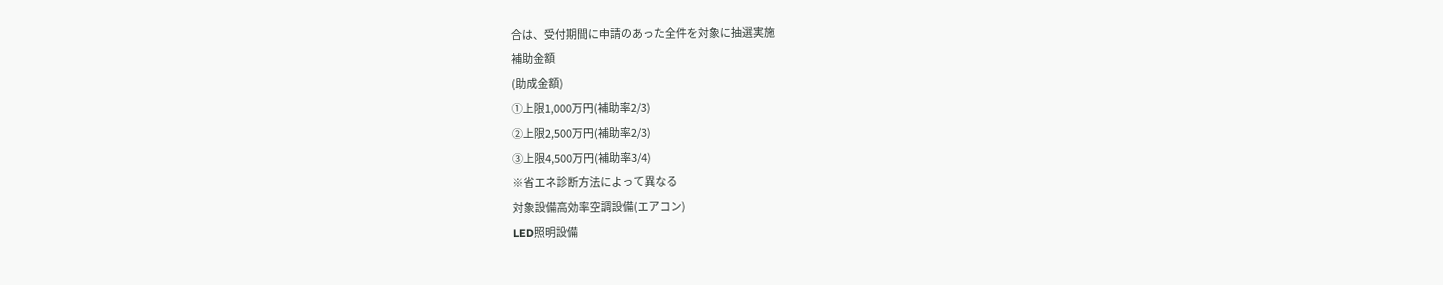合は、受付期間に申請のあった全件を対象に抽選実施
補助金額
(助成金額)
①上限1,000万円(補助率2/3)
②上限2,500万円(補助率2/3)
③上限4,500万円(補助率3/4)
※省エネ診断方法によって異なる
対象設備高効率空調設備(エアコン)
LED照明設備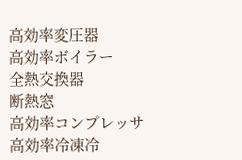高効率変圧器
高効率ボイラー
全熱交換器
断熱窓
高効率コンプレッサ
高効率冷凍冷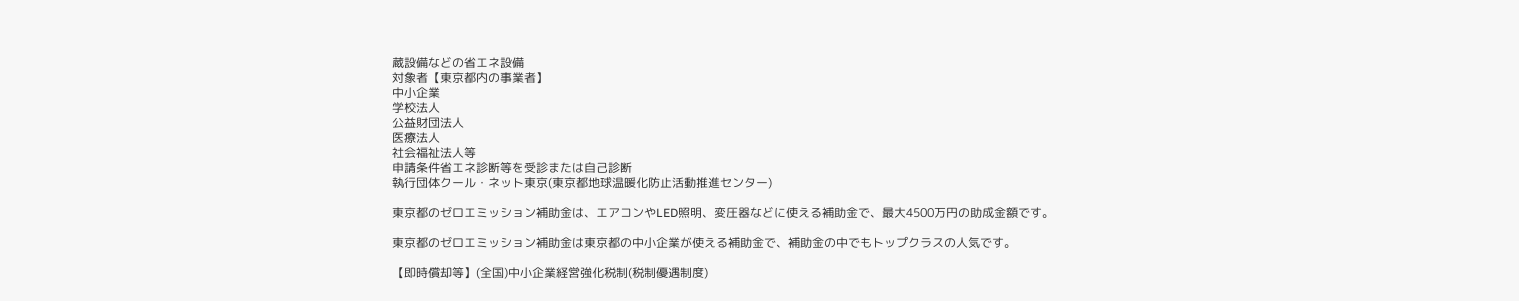蔵設備などの省エネ設備
対象者【東京都内の事業者】
中小企業
学校法人
公益財団法人
医療法人
社会福祉法人等
申請条件省エネ診断等を受診または自己診断
執行団体クール・ネット東京(東京都地球温暖化防止活動推進センター)

東京都のゼロエミッション補助金は、エアコンやLED照明、変圧器などに使える補助金で、最大4500万円の助成金額です。

東京都のゼロエミッション補助金は東京都の中小企業が使える補助金で、補助金の中でもトップクラスの人気です。

【即時償却等】(全国)中小企業経営強化税制(税制優遇制度)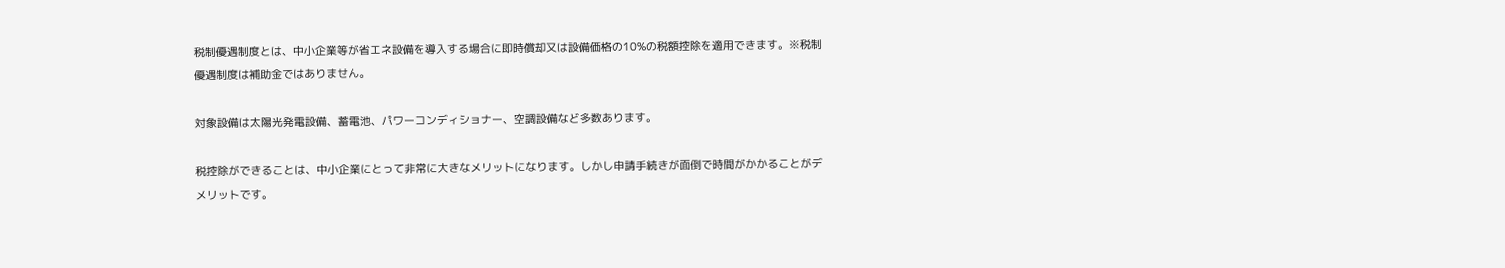税制優遇制度とは、中小企業等が省エネ設備を導入する場合に即時償却又は設備価格の10%の税額控除を適用できます。※税制優遇制度は補助金ではありません。

対象設備は太陽光発電設備、蓄電池、パワーコンディショナー、空調設備など多数あります。

税控除ができることは、中小企業にとって非常に大きなメリットになります。しかし申請手続きが面倒で時間がかかることがデメリットです。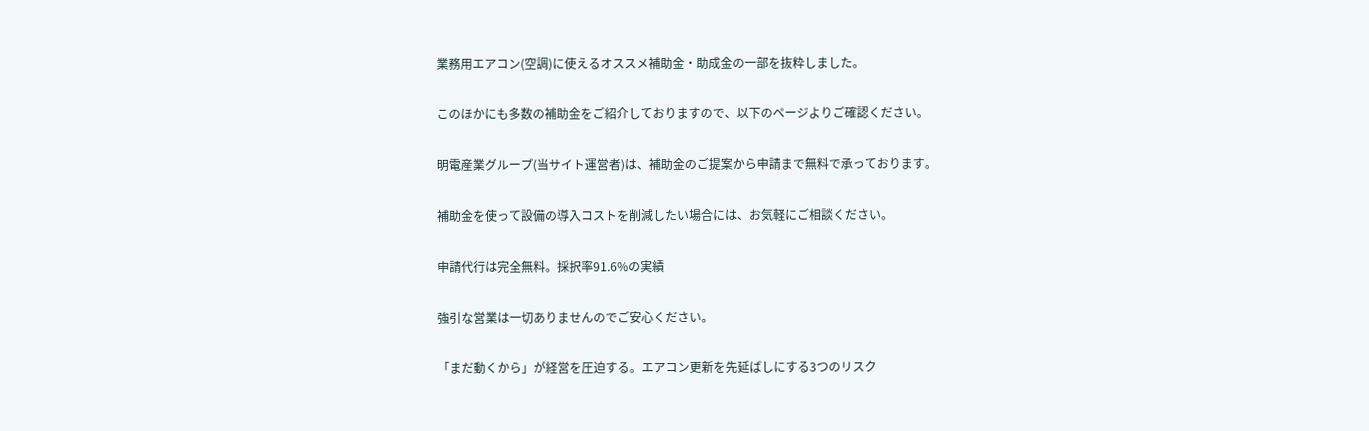業務用エアコン(空調)に使えるオススメ補助金・助成金の一部を抜粋しました。

このほかにも多数の補助金をご紹介しておりますので、以下のページよりご確認ください。

明電産業グループ(当サイト運営者)は、補助金のご提案から申請まで無料で承っております。

補助金を使って設備の導入コストを削減したい場合には、お気軽にご相談ください。

申請代行は完全無料。採択率91.6%の実績

強引な営業は一切ありませんのでご安心ください。

「まだ動くから」が経営を圧迫する。エアコン更新を先延ばしにする3つのリスク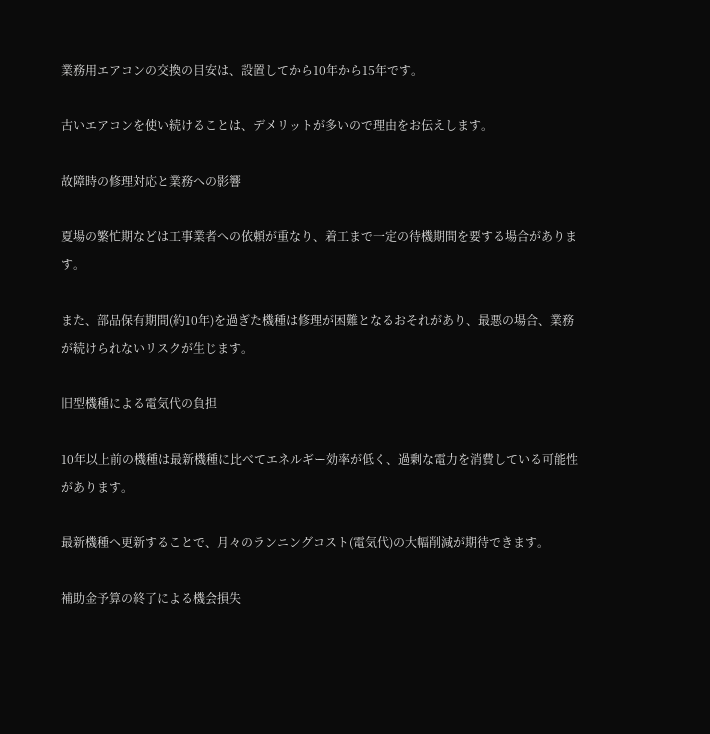業務用エアコンの交換の目安は、設置してから10年から15年です。

古いエアコンを使い続けることは、デメリットが多いので理由をお伝えします。

故障時の修理対応と業務への影響

夏場の繁忙期などは工事業者への依頼が重なり、着工まで一定の待機期間を要する場合があります。

また、部品保有期間(約10年)を過ぎた機種は修理が困難となるおそれがあり、最悪の場合、業務が続けられないリスクが生じます。

旧型機種による電気代の負担

10年以上前の機種は最新機種に比べてエネルギー効率が低く、過剰な電力を消費している可能性があります。

最新機種へ更新することで、月々のランニングコスト(電気代)の大幅削減が期待できます。

補助金予算の終了による機会損失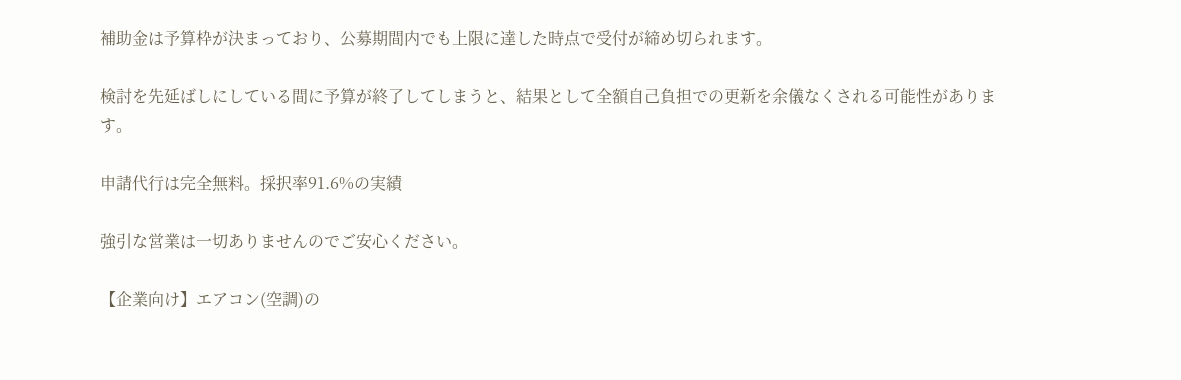補助金は予算枠が決まっており、公募期間内でも上限に達した時点で受付が締め切られます。

検討を先延ばしにしている間に予算が終了してしまうと、結果として全額自己負担での更新を余儀なくされる可能性があります。

申請代行は完全無料。採択率91.6%の実績

強引な営業は一切ありませんのでご安心ください。

【企業向け】エアコン(空調)の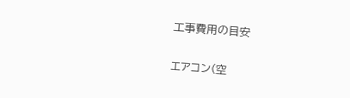工事費用の目安

エアコン(空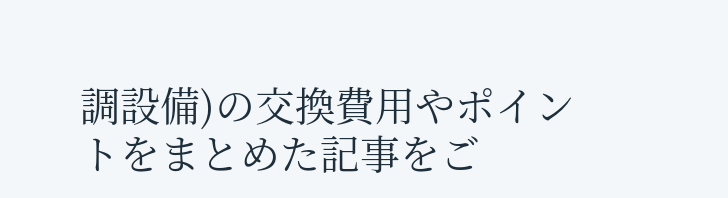調設備)の交換費用やポイントをまとめた記事をご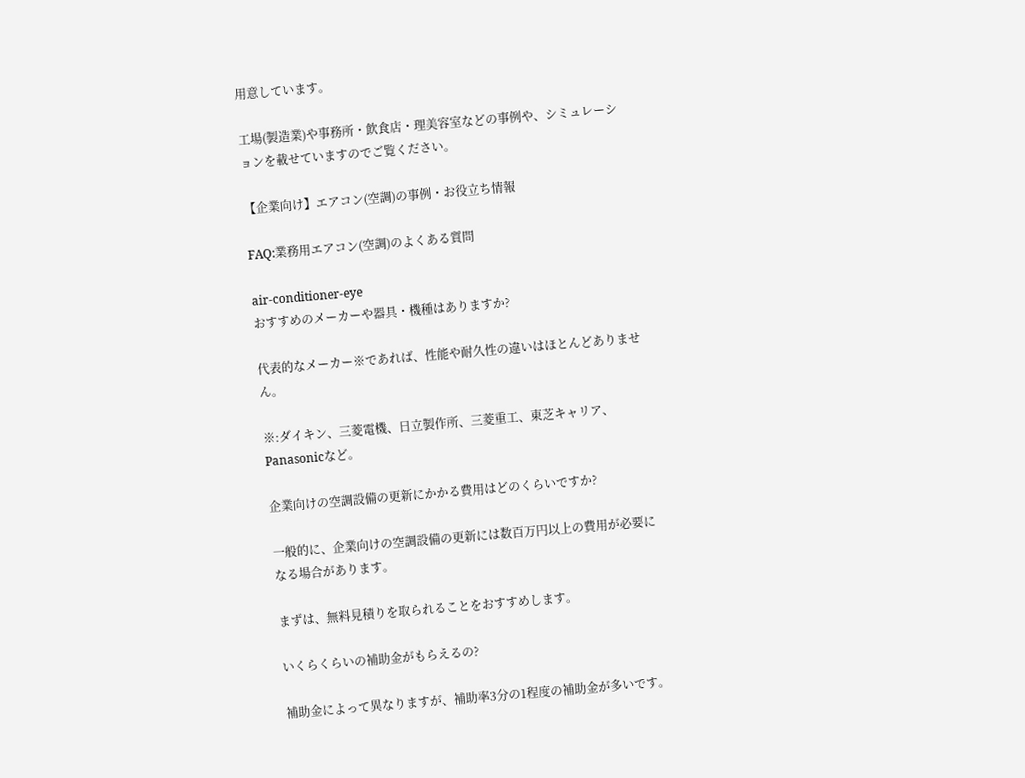用意しています。

工場(製造業)や事務所・飲食店・理美容室などの事例や、シミュレーションを載せていますのでご覧ください。

【企業向け】エアコン(空調)の事例・お役立ち情報

FAQ:業務用エアコン(空調)のよくある質問

air-conditioner-eye
おすすめのメーカーや器具・機種はありますか?

代表的なメーカー※であれば、性能や耐久性の違いはほとんどありません。

※:ダイキン、三菱電機、日立製作所、三菱重工、東芝キャリア、Panasonicなど。

企業向けの空調設備の更新にかかる費用はどのくらいですか?

一般的に、企業向けの空調設備の更新には数百万円以上の費用が必要になる場合があります。

まずは、無料見積りを取られることをおすすめします。

いくらくらいの補助金がもらえるの?

補助金によって異なりますが、補助率3分の1程度の補助金が多いです。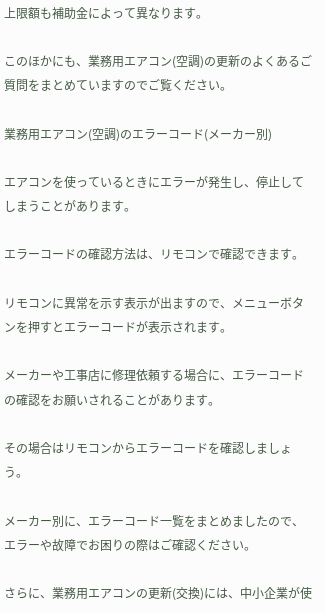上限額も補助金によって異なります。

このほかにも、業務用エアコン(空調)の更新のよくあるご質問をまとめていますのでご覧ください。

業務用エアコン(空調)のエラーコード(メーカー別)

エアコンを使っているときにエラーが発生し、停止してしまうことがあります。

エラーコードの確認方法は、リモコンで確認できます。

リモコンに異常を示す表示が出ますので、メニューボタンを押すとエラーコードが表示されます。

メーカーや工事店に修理依頼する場合に、エラーコードの確認をお願いされることがあります。

その場合はリモコンからエラーコードを確認しましょう。

メーカー別に、エラーコード一覧をまとめましたので、エラーや故障でお困りの際はご確認ください。

さらに、業務用エアコンの更新(交換)には、中小企業が使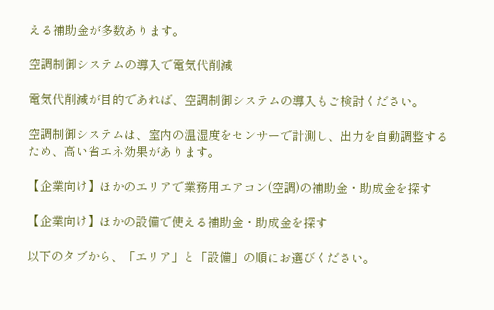える補助金が多数あります。

空調制御システムの導入で電気代削減

電気代削減が目的であれば、空調制御システムの導入もご検討ください。

空調制御システムは、室内の温湿度をセンサーで計測し、出力を自動調整するため、高い省エネ効果があります。

【企業向け】ほかのエリアで業務用エアコン(空調)の補助金・助成金を探す

【企業向け】ほかの設備で使える補助金・助成金を探す

以下のタブから、「エリア」と「設備」の順にお選びください。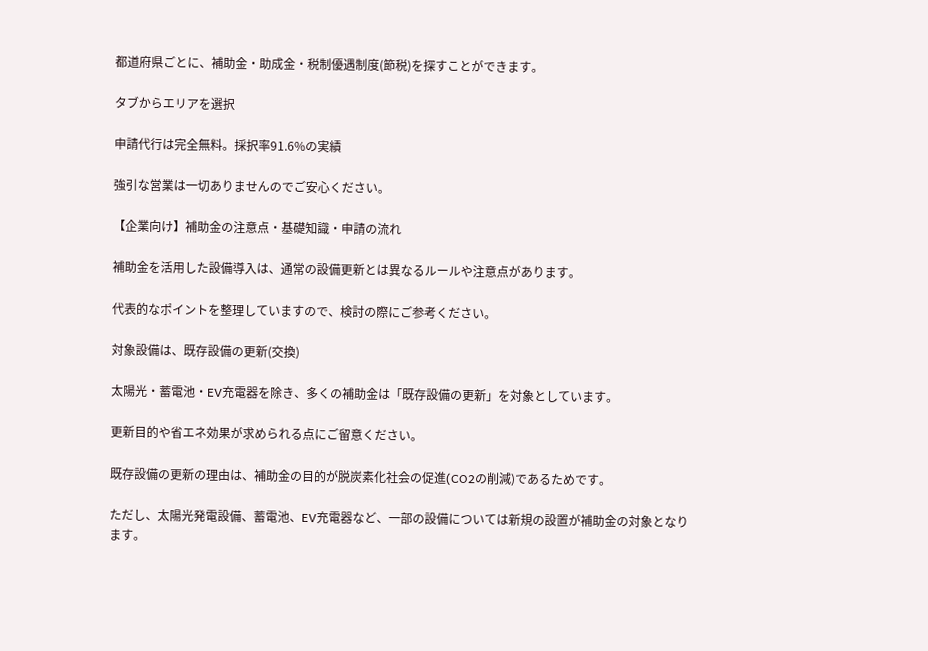都道府県ごとに、補助金・助成金・税制優遇制度(節税)を探すことができます。

タブからエリアを選択

申請代行は完全無料。採択率91.6%の実績

強引な営業は一切ありませんのでご安心ください。

【企業向け】補助金の注意点・基礎知識・申請の流れ

補助金を活用した設備導入は、通常の設備更新とは異なるルールや注意点があります。

代表的なポイントを整理していますので、検討の際にご参考ください。

対象設備は、既存設備の更新(交換)

太陽光・蓄電池・EV充電器を除き、多くの補助金は「既存設備の更新」を対象としています。

更新目的や省エネ効果が求められる点にご留意ください。

既存設備の更新の理由は、補助金の目的が脱炭素化社会の促進(CO2の削減)であるためです。

ただし、太陽光発電設備、蓄電池、EV充電器など、一部の設備については新規の設置が補助金の対象となります。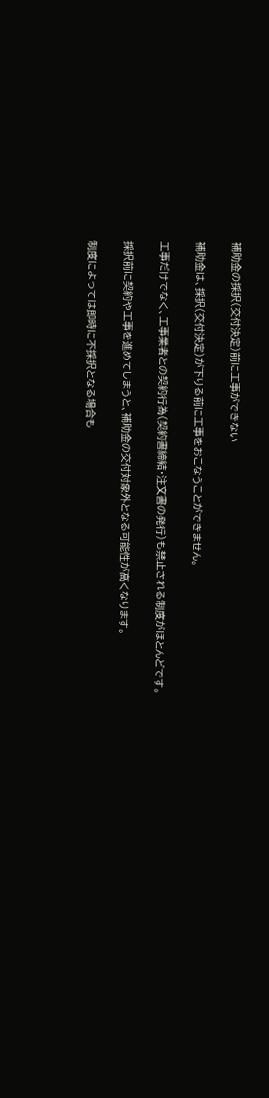補助金の採択(交付決定)前に工事ができない

補助金は、採択(交付決定)が下りる前に工事をおこなうことができません。

工事だけでなく、工事業者との契約行為(契約書締結・注文書の発行)も禁止される制度がほとんどです。

採択前に契約や工事を進めてしまうと、補助金の交付対象外となる可能性が高くなります。

制度によっては即時に不採択となる場合も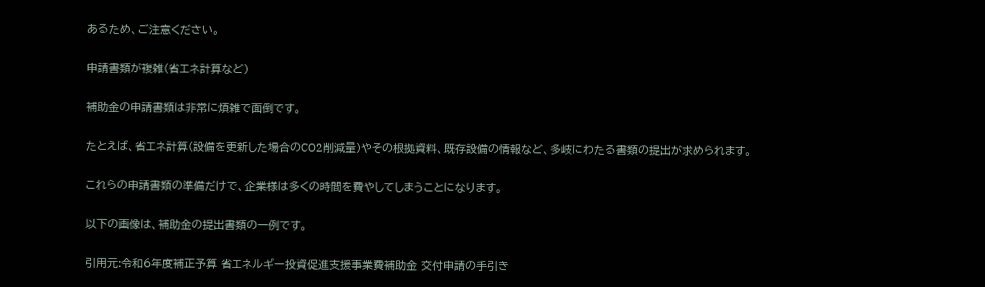あるため、ご注意ください。

申請書類が複雑(省エネ計算など)

補助金の申請書類は非常に煩雑で面倒です。

たとえば、省エネ計算(設備を更新した場合のCO2削減量)やその根拠資料、既存設備の情報など、多岐にわたる書類の提出が求められます。

これらの申請書類の準備だけで、企業様は多くの時間を費やしてしまうことになります。

以下の画像は、補助金の提出書類の一例です。

引用元:令和6年度補正予算 省エネルギー投資促進支援事業費補助金 交付申請の手引き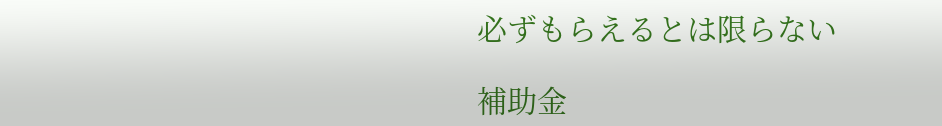必ずもらえるとは限らない

補助金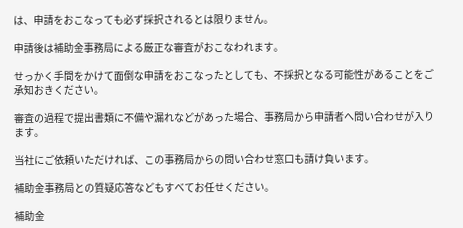は、申請をおこなっても必ず採択されるとは限りません。

申請後は補助金事務局による厳正な審査がおこなわれます。

せっかく手間をかけて面倒な申請をおこなったとしても、不採択となる可能性があることをご承知おきください。

審査の過程で提出書類に不備や漏れなどがあった場合、事務局から申請者へ問い合わせが入ります。

当社にご依頼いただければ、この事務局からの問い合わせ窓口も請け負います。

補助金事務局との質疑応答などもすべてお任せください。

補助金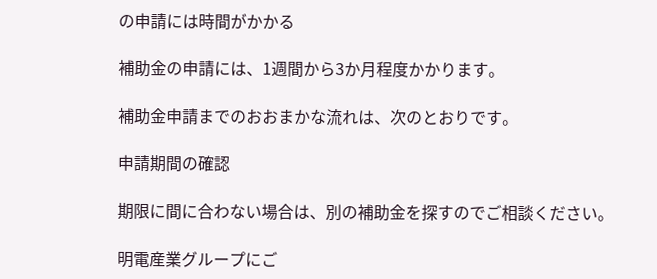の申請には時間がかかる

補助金の申請には、1週間から3か月程度かかります。

補助金申請までのおおまかな流れは、次のとおりです。

申請期間の確認

期限に間に合わない場合は、別の補助金を探すのでご相談ください。

明電産業グループにご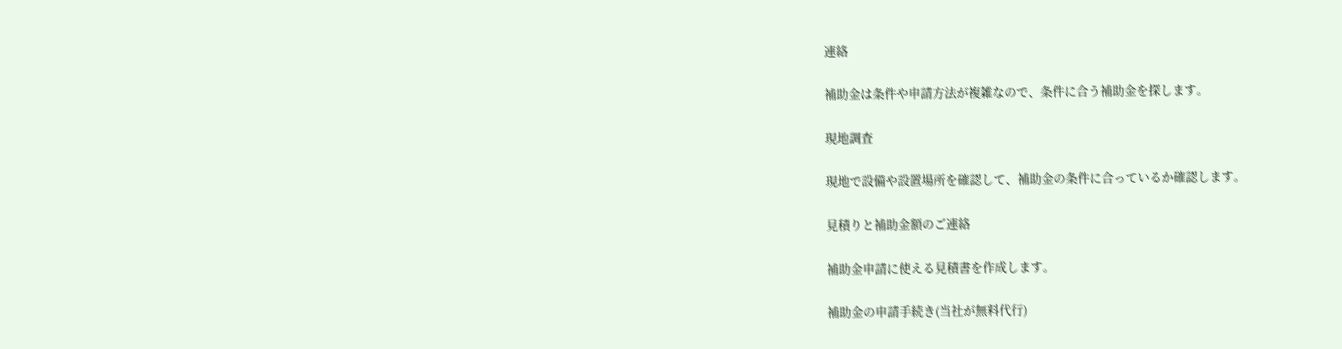連絡

補助金は条件や申請方法が複雑なので、条件に合う補助金を探します。

現地調査

現地で設備や設置場所を確認して、補助金の条件に合っているか確認します。

見積りと補助金額のご連絡

補助金申請に使える見積書を作成します。

補助金の申請手続き(当社が無料代行)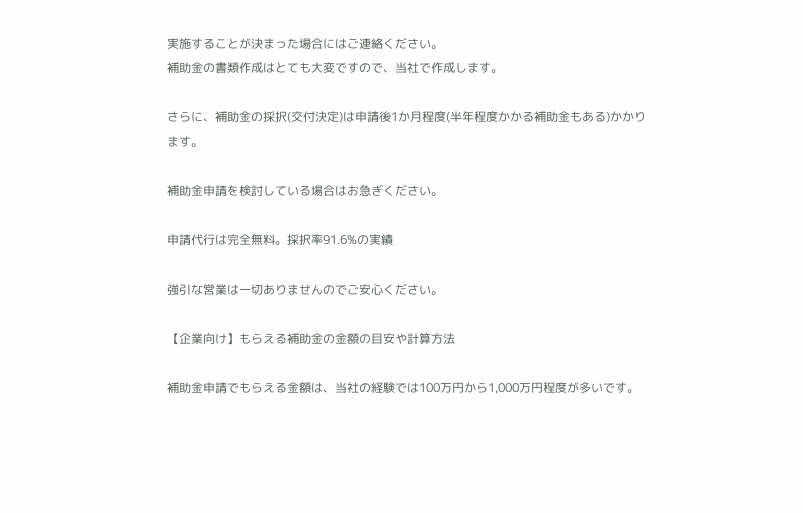実施することが決まった場合にはご連絡ください。
補助金の書類作成はとても大変ですので、当社で作成します。

さらに、補助金の採択(交付決定)は申請後1か月程度(半年程度かかる補助金もある)かかります。

補助金申請を検討している場合はお急ぎください。

申請代行は完全無料。採択率91.6%の実績

強引な営業は一切ありませんのでご安心ください。

【企業向け】もらえる補助金の金額の目安や計算方法

補助金申請でもらえる金額は、当社の経験では100万円から1,000万円程度が多いです。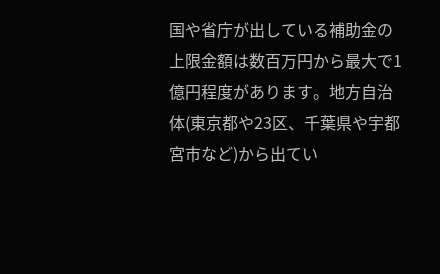国や省庁が出している補助金の上限金額は数百万円から最大で1億円程度があります。地方自治体(東京都や23区、千葉県や宇都宮市など)から出てい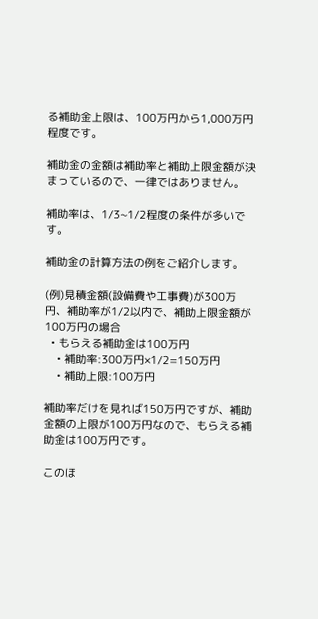る補助金上限は、100万円から1,000万円程度です。

補助金の金額は補助率と補助上限金額が決まっているので、一律ではありません。

補助率は、1/3~1/2程度の条件が多いです。

補助金の計算方法の例をご紹介します。

(例)見積金額(設備費や工事費)が300万円、補助率が1/2以内で、補助上限金額が100万円の場合
  • もらえる補助金は100万円
    • 補助率:300万円×1/2=150万円
    • 補助上限:100万円

補助率だけを見れば150万円ですが、補助金額の上限が100万円なので、もらえる補助金は100万円です。

このほ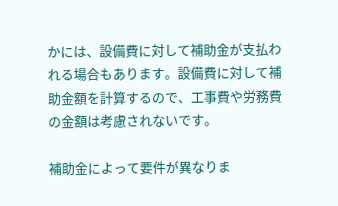かには、設備費に対して補助金が支払われる場合もあります。設備費に対して補助金額を計算するので、工事費や労務費の金額は考慮されないです。

補助金によって要件が異なりま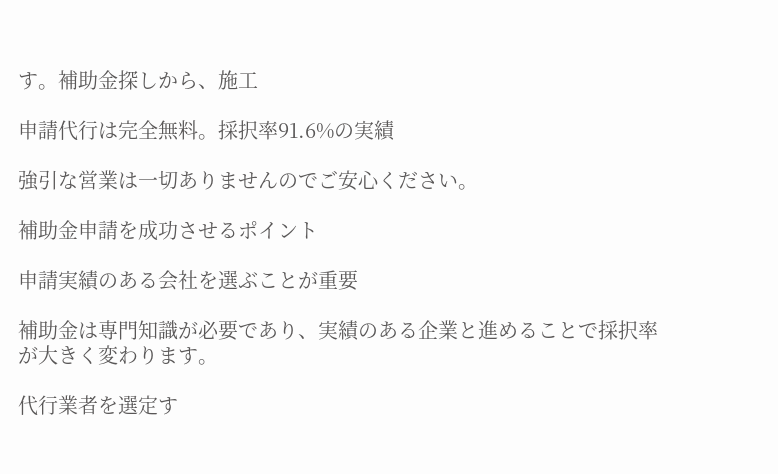す。補助金探しから、施工

申請代行は完全無料。採択率91.6%の実績

強引な営業は一切ありませんのでご安心ください。

補助金申請を成功させるポイント

申請実績のある会社を選ぶことが重要

補助金は専門知識が必要であり、実績のある企業と進めることで採択率が大きく変わります。

代行業者を選定す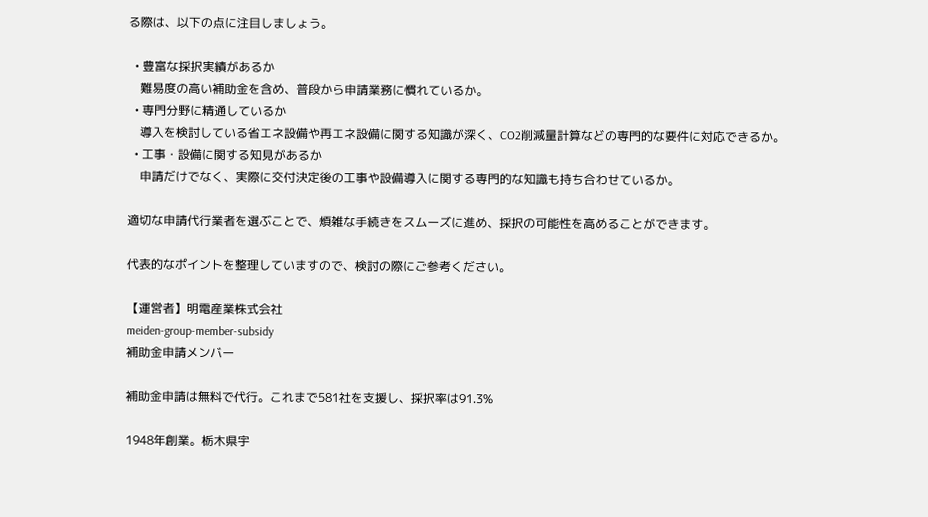る際は、以下の点に注目しましょう。

  • 豊富な採択実績があるか
    難易度の高い補助金を含め、普段から申請業務に慣れているか。
  • 専門分野に精通しているか
    導入を検討している省エネ設備や再エネ設備に関する知識が深く、CO2削減量計算などの専門的な要件に対応できるか。
  • 工事・設備に関する知見があるか
    申請だけでなく、実際に交付決定後の工事や設備導入に関する専門的な知識も持ち合わせているか。

適切な申請代行業者を選ぶことで、煩雑な手続きをスムーズに進め、採択の可能性を高めることができます。

代表的なポイントを整理していますので、検討の際にご参考ください。

【運営者】明電産業株式会社
meiden-group-member-subsidy
補助金申請メンバー

補助金申請は無料で代行。これまで581社を支援し、採択率は91.3%

1948年創業。栃木県宇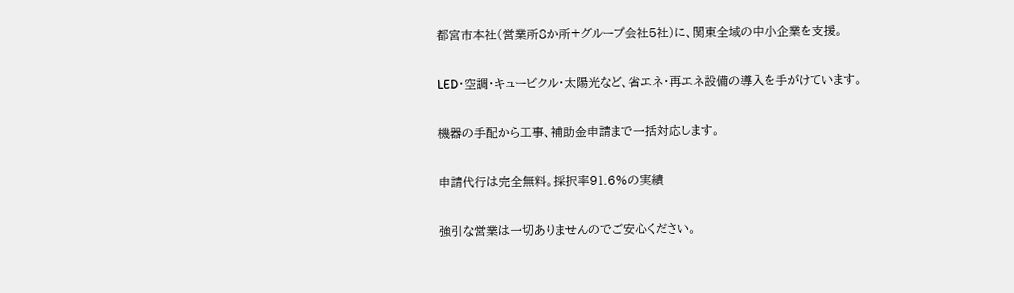都宮市本社(営業所8か所+グループ会社5社)に、関東全域の中小企業を支援。

LED・空調・キュービクル・太陽光など、省エネ・再エネ設備の導入を手がけています。

機器の手配から工事、補助金申請まで一括対応します。

申請代行は完全無料。採択率91.6%の実績

強引な営業は一切ありませんのでご安心ください。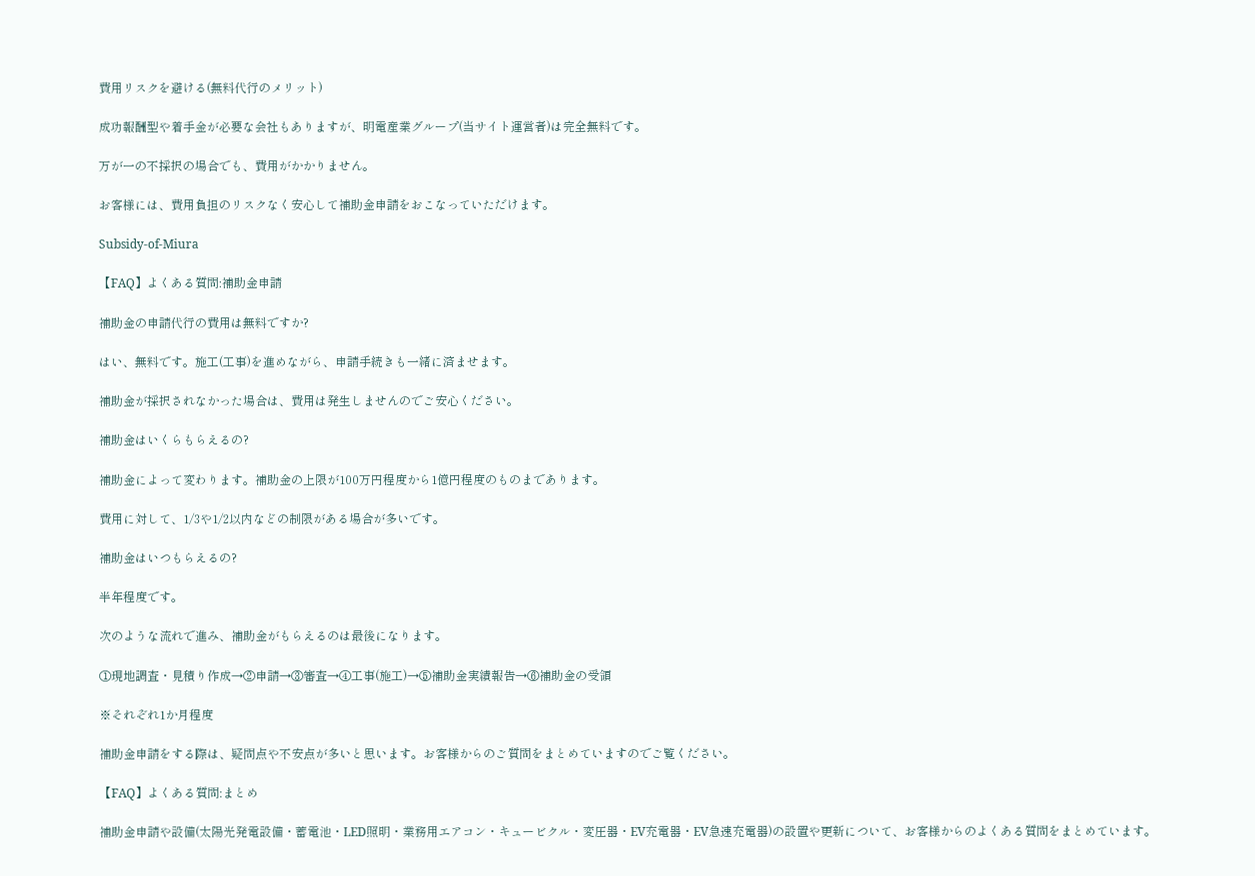費用リスクを避ける(無料代行のメリット)

成功報酬型や着手金が必要な会社もありますが、明電産業グループ(当サイト運営者)は完全無料です。

万が一の不採択の場合でも、費用がかかりません。

お客様には、費用負担のリスクなく安心して補助金申請をおこなっていただけます。

Subsidy-of-Miura

【FAQ】よくある質問:補助金申請

補助金の申請代行の費用は無料ですか?

はい、無料です。施工(工事)を進めながら、申請手続きも一緒に済ませます。

補助金が採択されなかった場合は、費用は発生しませんのでご安心ください。

補助金はいくらもらえるの?

補助金によって変わります。補助金の上限が100万円程度から1億円程度のものまであります。

費用に対して、1/3や1/2以内などの制限がある場合が多いです。

補助金はいつもらえるの?

半年程度です。

次のような流れで進み、補助金がもらえるのは最後になります。

①現地調査・見積り作成→②申請→③審査→④工事(施工)→⑤補助金実績報告→⑥補助金の受領

※それぞれ1か月程度

補助金申請をする際は、疑問点や不安点が多いと思います。お客様からのご質問をまとめていますのでご覧ください。

【FAQ】よくある質問:まとめ

補助金申請や設備(太陽光発電設備・蓄電池・LED照明・業務用エアコン・キュービクル・変圧器・EV充電器・EV急速充電器)の設置や更新について、お客様からのよくある質問をまとめています。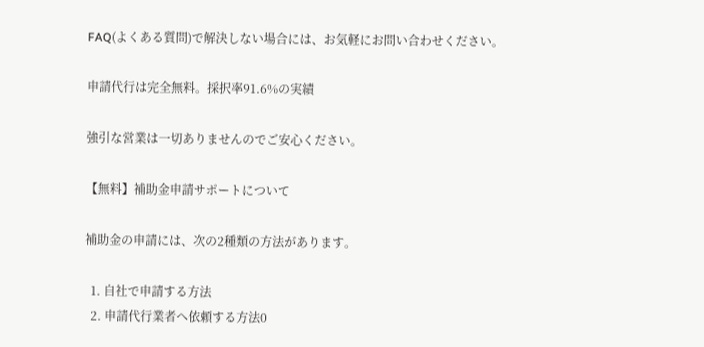FAQ(よくある質問)で解決しない場合には、お気軽にお問い合わせください。

申請代行は完全無料。採択率91.6%の実績

強引な営業は一切ありませんのでご安心ください。

【無料】補助金申請サポートについて

補助金の申請には、次の2種類の方法があります。

  1. 自社で申請する方法
  2. 申請代行業者へ依頼する方法0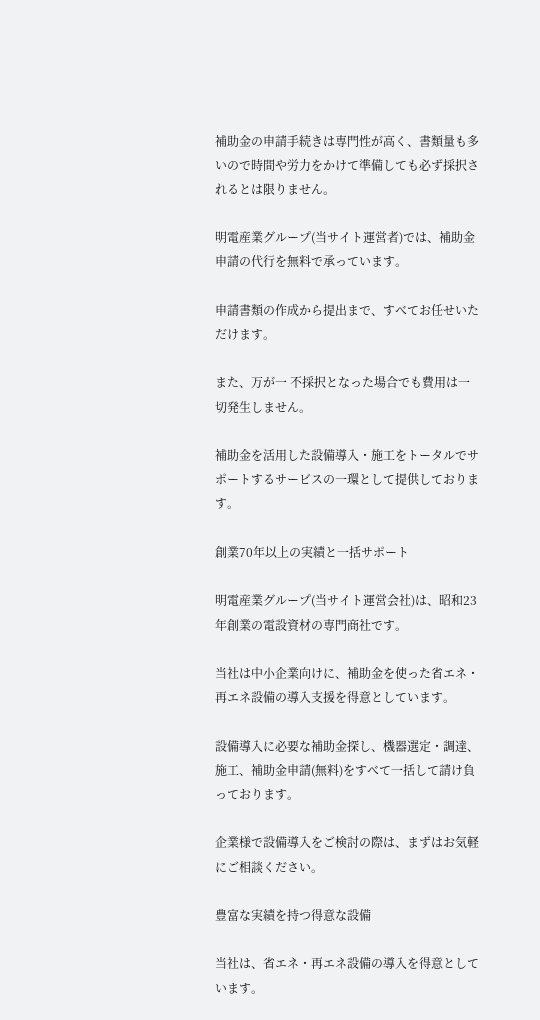補助金の申請手続きは専門性が高く、書類量も多いので時間や労力をかけて準備しても必ず採択されるとは限りません。

明電産業グループ(当サイト運営者)では、補助金申請の代行を無料で承っています。

申請書類の作成から提出まで、すべてお任せいただけます。

また、万が一 不採択となった場合でも費用は一切発生しません。

補助金を活用した設備導入・施工をトータルでサポートするサービスの一環として提供しております。

創業70年以上の実績と一括サポート

明電産業グループ(当サイト運営会社)は、昭和23年創業の電設資材の専門商社です。

当社は中小企業向けに、補助金を使った省エネ・再エネ設備の導入支援を得意としています。

設備導入に必要な補助金探し、機器選定・調達、施工、補助金申請(無料)をすべて一括して請け負っております。

企業様で設備導入をご検討の際は、まずはお気軽にご相談ください。

豊富な実績を持つ得意な設備

当社は、省エネ・再エネ設備の導入を得意としています。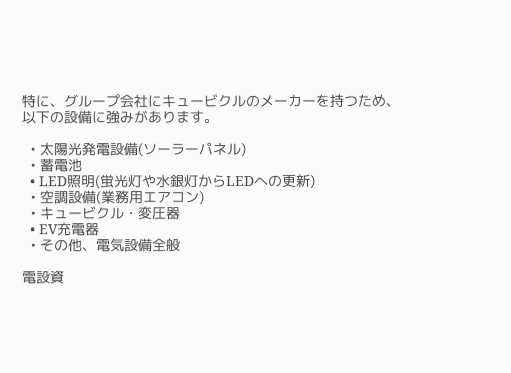特に、グループ会社にキュービクルのメーカーを持つため、以下の設備に強みがあります。

  • 太陽光発電設備(ソーラーパネル)
  • 蓄電池
  • LED照明(蛍光灯や水銀灯からLEDへの更新)
  • 空調設備(業務用エアコン)
  • キュービクル・変圧器
  • EV充電器
  • その他、電気設備全般

電設資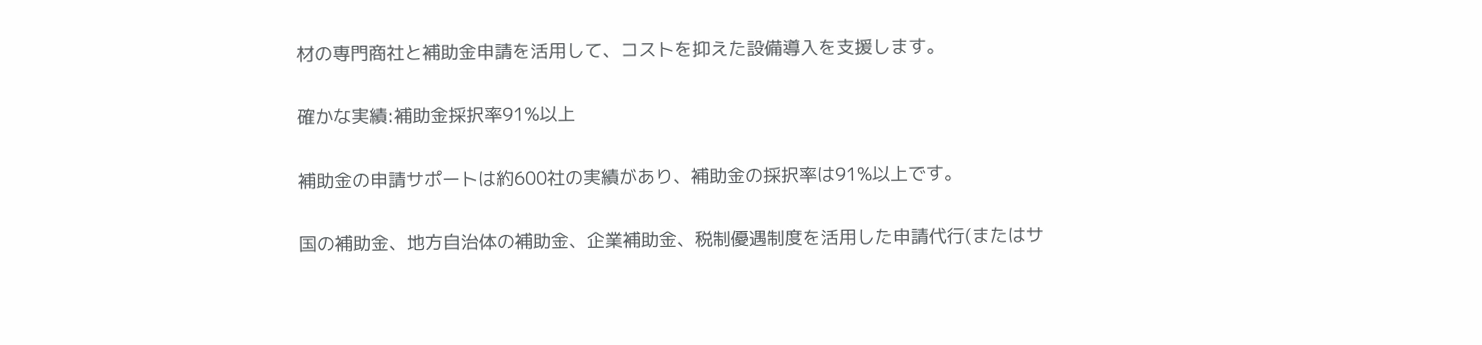材の専門商社と補助金申請を活用して、コストを抑えた設備導入を支援します。

確かな実績:補助金採択率91%以上

補助金の申請サポートは約600社の実績があり、補助金の採択率は91%以上です。

国の補助金、地方自治体の補助金、企業補助金、税制優遇制度を活用した申請代行(またはサ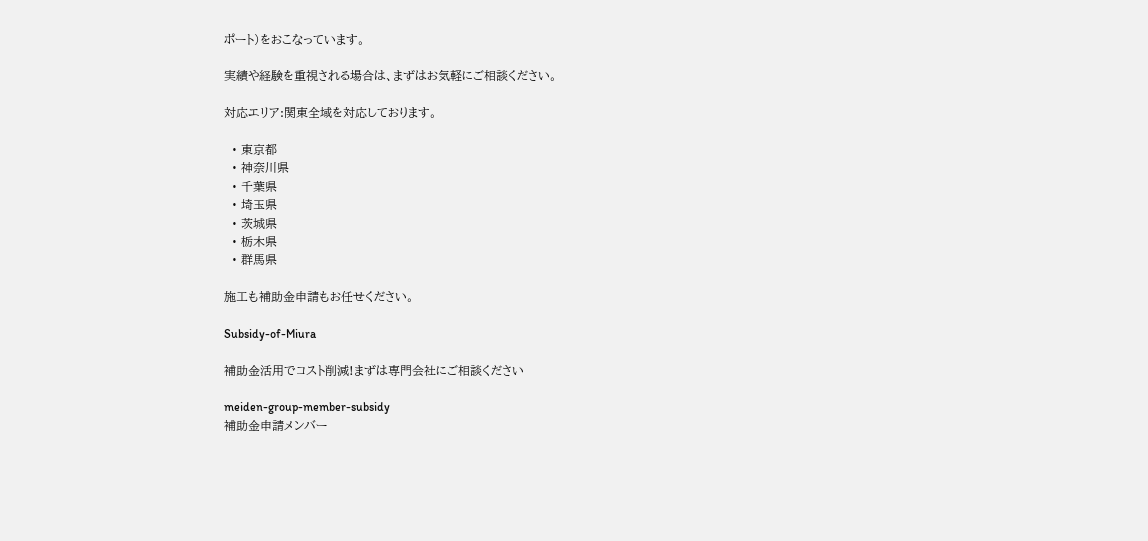ポート)をおこなっています。

実績や経験を重視される場合は、まずはお気軽にご相談ください。

対応エリア:関東全域を対応しております。

  • 東京都
  • 神奈川県
  • 千葉県
  • 埼玉県
  • 茨城県
  • 栃木県
  • 群馬県

施工も補助金申請もお任せください。

Subsidy-of-Miura

補助金活用でコスト削減!まずは専門会社にご相談ください

meiden-group-member-subsidy
補助金申請メンバー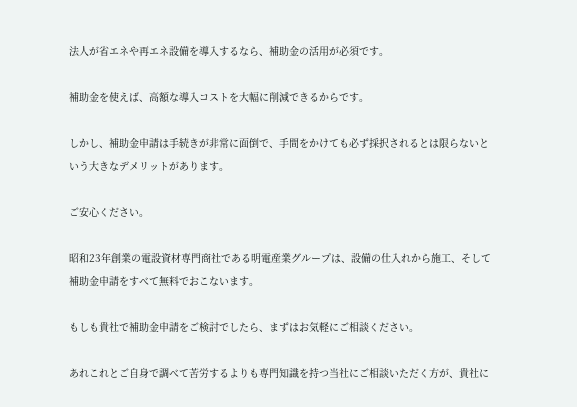法人が省エネや再エネ設備を導入するなら、補助金の活用が必須です。

補助金を使えば、高額な導入コストを大幅に削減できるからです。

しかし、補助金申請は手続きが非常に面倒で、手間をかけても必ず採択されるとは限らないという大きなデメリットがあります。

ご安心ください。

昭和23年創業の電設資材専門商社である明電産業グループは、設備の仕入れから施工、そして補助金申請をすべて無料でおこないます。

もしも貴社で補助金申請をご検討でしたら、まずはお気軽にご相談ください。

あれこれとご自身で調べて苦労するよりも専門知識を持つ当社にご相談いただく方が、貴社に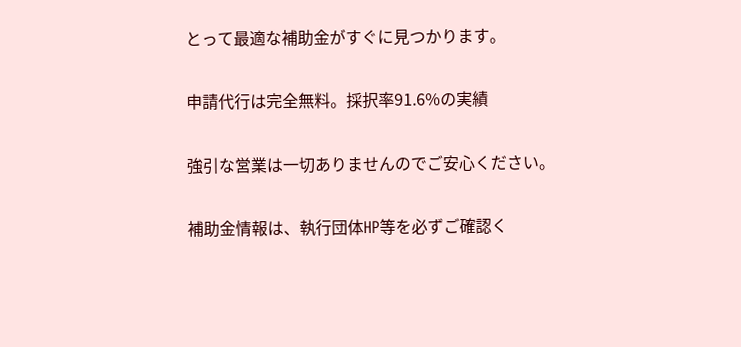とって最適な補助金がすぐに見つかります。

申請代行は完全無料。採択率91.6%の実績

強引な営業は一切ありませんのでご安心ください。

補助金情報は、執行団体HP等を必ずご確認く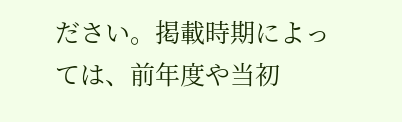ださい。掲載時期によっては、前年度や当初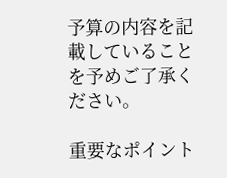予算の内容を記載していることを予めご了承ください。

重要なポイント